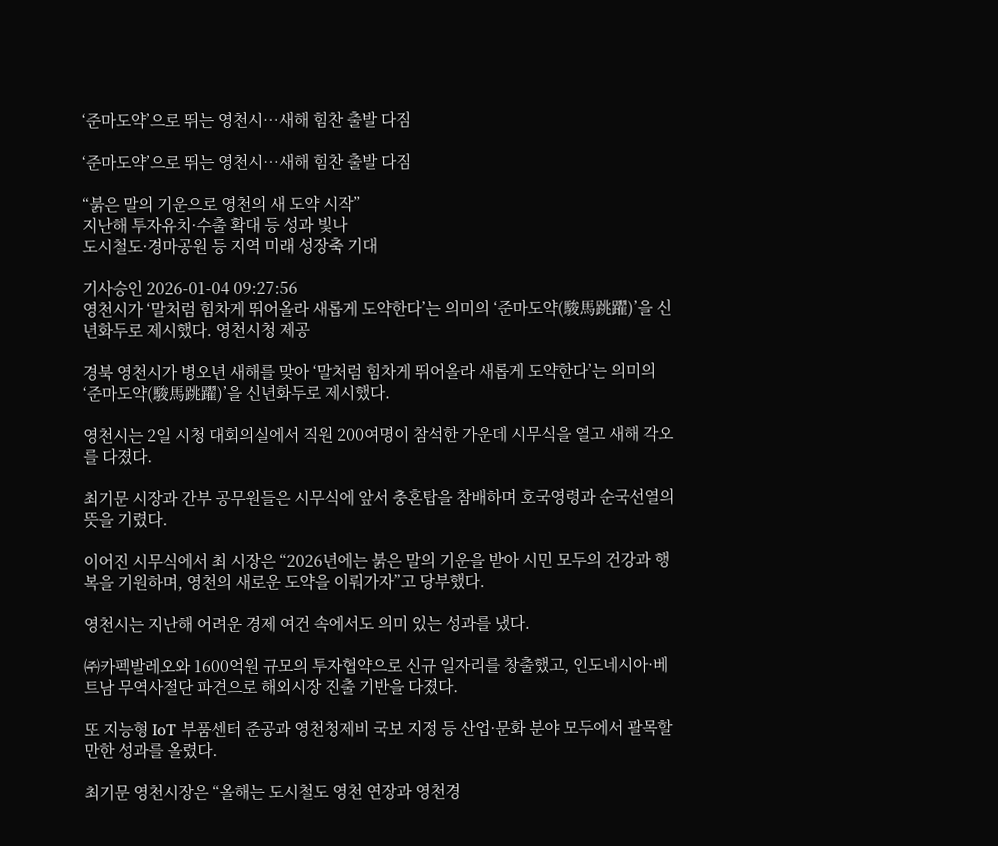‘준마도약’으로 뛰는 영천시…새해 힘찬 출발 다짐

‘준마도약’으로 뛰는 영천시…새해 힘찬 출발 다짐

“붉은 말의 기운으로 영천의 새 도약 시작”
지난해 투자유치·수출 확대 등 성과 빛나
도시철도·경마공원 등 지역 미래 성장축 기대

기사승인 2026-01-04 09:27:56
영천시가 ‘말처럼 힘차게 뛰어올라 새롭게 도약한다’는 의미의 ‘준마도약(駿馬跳躍)’을 신년화두로 제시했다. 영천시청 제공

경북 영천시가 병오년 새해를 맞아 ‘말처럼 힘차게 뛰어올라 새롭게 도약한다’는 의미의 ‘준마도약(駿馬跳躍)’을 신년화두로 제시했다.

영천시는 2일 시청 대회의실에서 직원 200여명이 참석한 가운데 시무식을 열고 새해 각오를 다졌다.

최기문 시장과 간부 공무원들은 시무식에 앞서 충혼탑을 참배하며 호국영령과 순국선열의 뜻을 기렸다.

이어진 시무식에서 최 시장은 “2026년에는 붉은 말의 기운을 받아 시민 모두의 건강과 행복을 기원하며, 영천의 새로운 도약을 이뤄가자”고 당부했다.

영천시는 지난해 어려운 경제 여건 속에서도 의미 있는 성과를 냈다.

㈜카펙발레오와 1600억원 규모의 투자협약으로 신규 일자리를 창출했고, 인도네시아·베트남 무역사절단 파견으로 해외시장 진출 기반을 다졌다.

또 지능형 IoT 부품센터 준공과 영천청제비 국보 지정 등 산업·문화 분야 모두에서 괄목할 만한 성과를 올렸다.

최기문 영천시장은 “올해는 도시철도 영천 연장과 영천경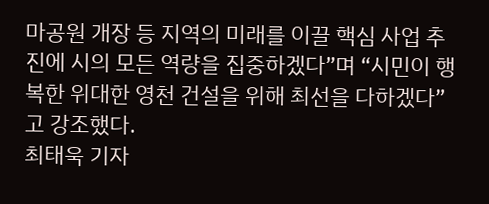마공원 개장 등 지역의 미래를 이끌 핵심 사업 추진에 시의 모든 역량을 집중하겠다”며 “시민이 행복한 위대한 영천 건설을 위해 최선을 다하겠다”고 강조했다.
최태욱 기자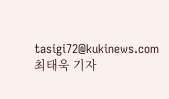tasigi72@kukinews.com
최태욱 기자